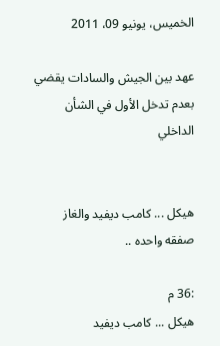الخميس، يونيو 09، 2011

عهد بين الجيش والسادات يقضي بعدم تدخل الأول في الشأن الداخلي


هيكل ... كامب ديفيد والغاز صفقه واحده ..

:36 م
هيكل ... كامب ديفيد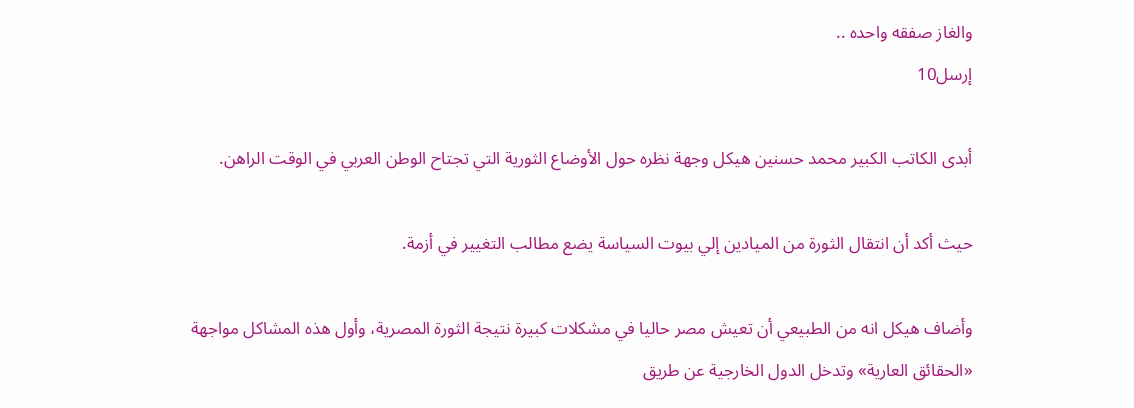والغاز صفقه واحده ..
إرسل10

أبدى الكاتب الكبير محمد حسنين هيكل وجهة نظره حول الأوضاع الثورية التي تجتاح الوطن العربي في الوقت الراهن.

حيث أكد أن انتقال الثورة من الميادين إلي بيوت السياسة يضع مطالب التغيير في أزمة.

وأضاف هيكل انه من الطبيعي أن تعيش مصر حاليا في مشكلات كبيرة نتيجة الثورة المصرية، وأول هذه المشاكل مواجهة «الحقائق العارية» وتدخل الدول الخارجية عن طريق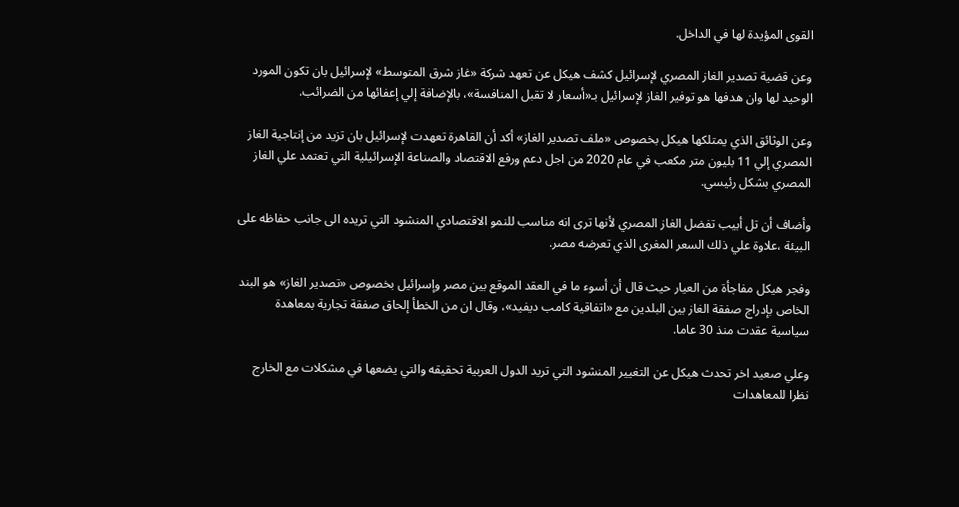القوى المؤيدة لها في الداخل.

وعن قضية تصدير الغاز المصري لإسرائيل كشف هيكل عن تعهد شركة «غاز شرق المتوسط» لإسرائيل بان تكون المورد الوحيد لها وان هدفها هو توفير الغاز لإسرائيل بـ«أسعار لا تقبل المنافسة»، بالإضافة إلي إعفائها من الضرائب.

وعن الوثائق الذي يمتلكها هيكل بخصوص «ملف تصدير الغاز» أكد أن القاهرة تعهدت لإسرائيل بان تزيد من إنتاجية الغاز المصري إلي 11 بليون متر مكعب في عام 2020 من اجل دعم ورفع الاقتصاد والصناعة الإسرائيلية التي تعتمد علي الغاز المصري بشكل رئيسي.

وأضاف أن تل أبيب تفضل الغاز المصري لأنها ترى انه مناسب للنمو الاقتصادي المنشود التي تريده الى جانب حفاظه على البيئة ،علاوة علي ذلك السعر المغرى الذي تعرضه مصر.

وفجر هيكل مفاجأة من العيار حيث قال أن أسوء ما في العقد الموقع بين مصر وإسرائيل بخصوص «تصدير الغاز» هو البند الخاص بإدراج صفقة الغاز بين البلدين مع «اتفاقية كامب ديفيد»، وقال ان من الخطأ إلحاق صفقة تجارية بمعاهدة سياسية عقدت منذ 30 عاما.

وعلي صعيد اخر تحدث هيكل عن التغيير المنشود التي تريد الدول العربية تحقيقه والتي يضعها في مشكلات مع الخارج نظرا للمعاهدات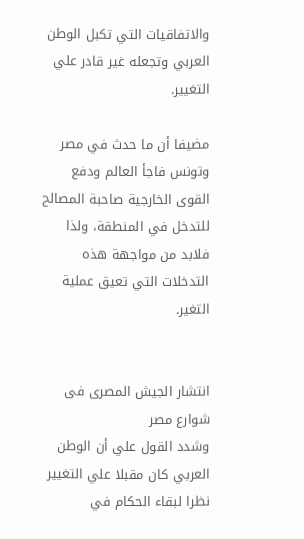والاتفاقيات التي تكبل الوطن العربي وتجعله غير قادر علي التغيير.

مضيفا أن ما حدث في مصر وتونس فاجأ العالم ودفع القوى الخارجية صاحبة المصالح للتدخل في المنطقة، ولذا فلابد من مواجهة هذه التدخلات التي تعيق عملية التغير.


انتشار الجيش المصرى فى شوارع مصر
وشدد القول علي أن الوطن العربي كان مقبلا علي التغيير نظرا لبقاء الحكام في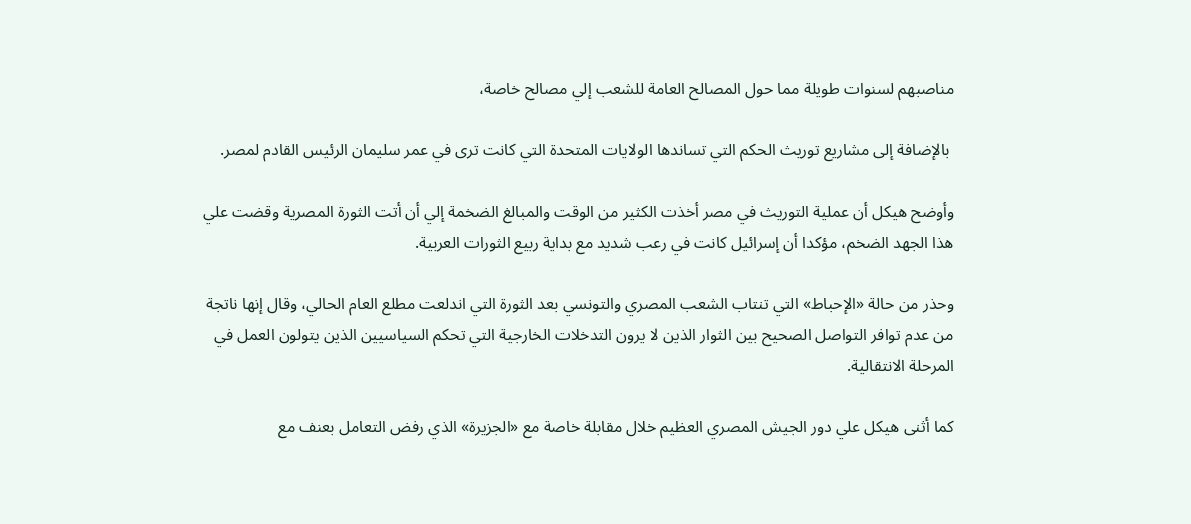مناصبهم لسنوات طويلة مما حول المصالح العامة للشعب إلي مصالح خاصة،

 بالإضافة إلى مشاريع توريث الحكم التي تساندها الولايات المتحدة التي كانت ترى في عمر سليمان الرئيس القادم لمصر.

وأوضح هيكل أن عملية التوريث في مصر أخذت الكثير من الوقت والمبالغ الضخمة إلي أن أتت الثورة المصرية وقضت علي هذا الجهد الضخم، مؤكدا أن إسرائيل كانت في رعب شديد مع بداية ربيع الثورات العربية.

وحذر من حالة «الإحباط» التي تنتاب الشعب المصري والتونسي بعد الثورة التي اندلعت مطلع العام الحالي، وقال إنها ناتجة من عدم توافر التواصل الصحيح بين الثوار الذين لا يرون التدخلات الخارجية التي تحكم السياسيين الذين يتولون العمل في المرحلة الانتقالية.

كما أثنى هيكل علي دور الجيش المصري العظيم خلال مقابلة خاصة مع «الجزيرة» الذي رفض التعامل بعنف مع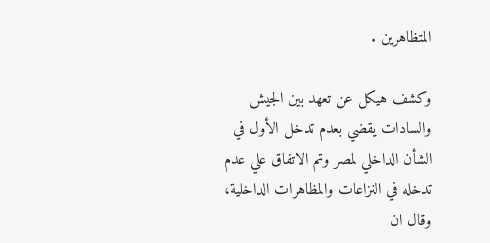المتظاهرين .

وكشف هيكل عن تعهد بين الجيش والسادات يقضي بعدم تدخل الأول في الشأن الداخلي لمصر وتم الاتفاق علي عدم تدخله في النزاعات والمظاهرات الداخلية، وقال ان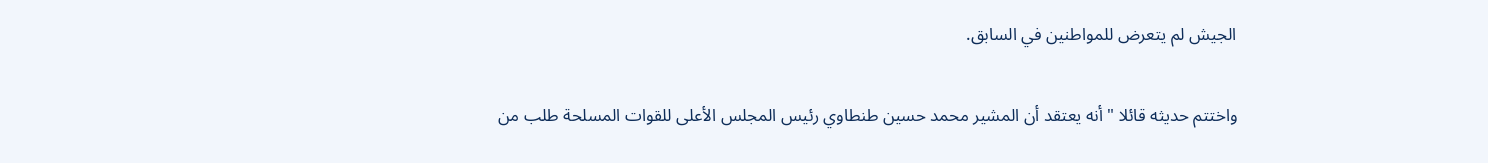الجيش لم يتعرض للمواطنين في السابق.

واختتم حديثه قائلا " أنه يعتقد أن المشير محمد حسين طنطاوي رئيس المجلس الأعلى للقوات المسلحة طلب من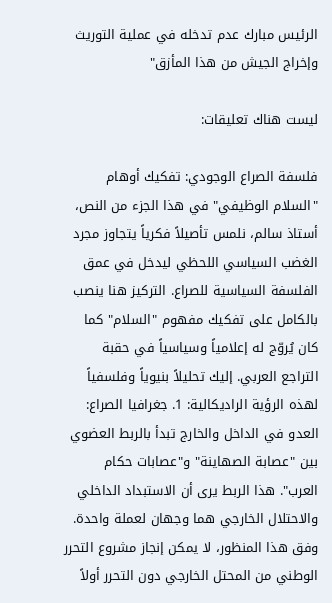الرئيس مبارك عدم تدخله في عملية التوريث وإخراج الجيش من هذا المأزق"

ليست هناك تعليقات:

فلسفة الصراع الوجودي: تفكيك أوهام "السلام الوظيفي" في هذا الجزء من النص، أستاذ سالم، نلمس تأصيلاً فكرياً يتجاوز مجرد الغضب السياسي اللحظي ليدخل في عمق الفلسفة السياسية للصراع. التركيز هنا ينصب بالكامل على تفكيك مفهوم "السلام" كما كان يُروّج له إعلامياً وسياسياً في حقبة التراجع العربي. إليك تحليلاً بنيوياً وفلسفياً لهذه الرؤية الراديكالية: 1. جغرافيا الصراع: العدو في الداخل والخارج تبدأ بالربط العضوي بين "عصابة الصهاينة" و"عصابات حكام العرب". هذا الربط يرى أن الاستبداد الداخلي والاحتلال الخارجي هما وجهان لعملة واحدة. وفق هذا المنظور، لا يمكن إنجاز مشروع التحرر الوطني من المحتل الخارجي دون التحرر أولاً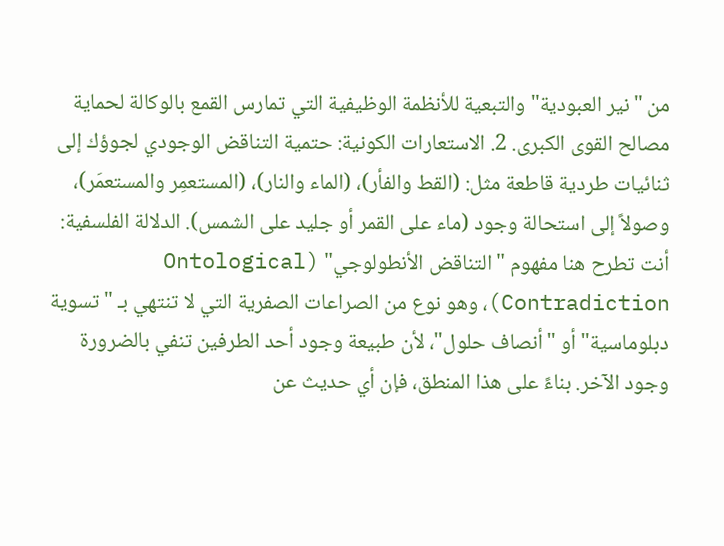من "نير العبودية" والتبعية للأنظمة الوظيفية التي تمارس القمع بالوكالة لحماية مصالح القوى الكبرى. 2. الاستعارات الكونية: حتمية التناقض الوجودي لجوؤك إلى ثنائيات طردية قاطعة مثل: (القط والفأر)، (الماء والنار)، (المستعمِر والمستعمَر)، وصولاً إلى استحالة وجود (ماء على القمر أو جليد على الشمس). الدلالة الفلسفية: أنت تطرح هنا مفهوم "التناقض الأنطولوجي" (Ontological Contradiction)، وهو نوع من الصراعات الصفرية التي لا تنتهي بـ "تسوية دبلوماسية" أو "أنصاف حلول"، لأن طبيعة وجود أحد الطرفين تنفي بالضرورة وجود الآخر. بناءً على هذا المنطق، فإن أي حديث عن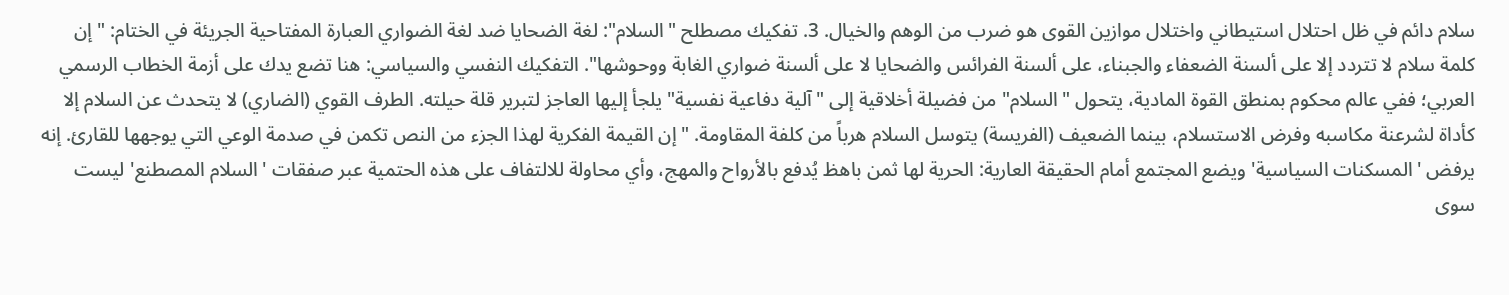سلام دائم في ظل احتلال استيطاني واختلال موازين القوى هو ضرب من الوهم والخيال. 3. تفكيك مصطلح "السلام": لغة الضحايا ضد لغة الضواري العبارة المفتاحية الجريئة في الختام: "إن كلمة سلام لا تتردد إلا على ألسنة الضعفاء والجبناء، على ألسنة الفرائس والضحايا لا على ألسنة ضواري الغابة ووحوشها". التفكيك النفسي والسياسي: هنا تضع يدك على أزمة الخطاب الرسمي العربي؛ ففي عالم محكوم بمنطق القوة المادية، يتحول "السلام" من فضيلة أخلاقية إلى "آلية دفاعية نفسية" يلجأ إليها العاجز لتبرير قلة حيلته. الطرف القوي (الضاري) لا يتحدث عن السلام إلا كأداة لشرعنة مكاسبه وفرض الاستسلام، بينما الضعيف (الفريسة) يتوسل السلام هرباً من كلفة المقاومة. "إن القيمة الفكرية لهذا الجزء من النص تكمن في صدمة الوعي التي يوجهها للقارئ. إنه يرفض 'المسكنات السياسية' ويضع المجتمع أمام الحقيقة العارية: الحرية لها ثمن باهظ يُدفع بالأرواح والمهج، وأي محاولة للالتفاف على هذه الحتمية عبر صفقات 'السلام المصطنع' ليست سوى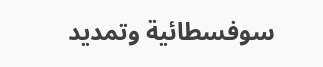سوفسطائية وتمديد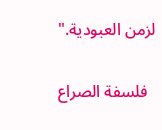لزمن العبودية."

  فلسفة الصراع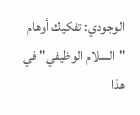الوجودي: تفكيك أوهام "السلام الوظيفي" في هذا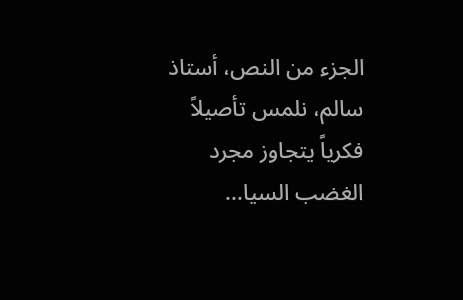الجزء من النص، أستاذ سالم، نلمس تأصيلاً فكرياً يتجاوز مجرد الغضب السيا...